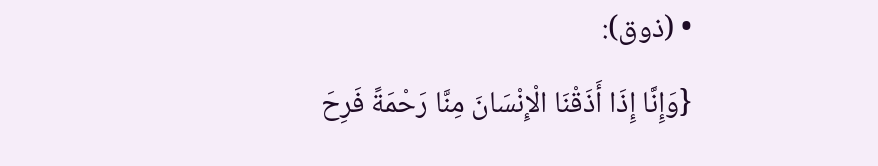• (ذوق):
{وَإِنَّا إِذَا أَذَقْنَا الْإِنْسَانَ مِنَّا رَحْمَةً فَرِحَ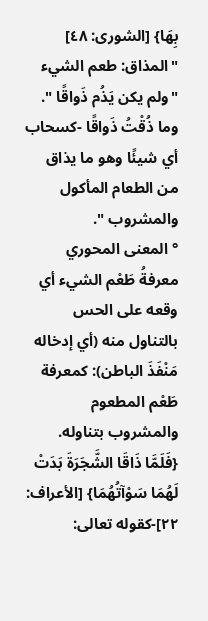بِهَا} [الشورى: ٤٨]
"المذاق: طعم الشيء "ولم يكن يَذُم ذَواقًا ". وما ذُقْتُ ذَواقًا -كسحاب أي شيئًا وهو ما يذاق من الطعام المأكول والمشروب ".
° المعنى المحوري معرفةُ طَعْم الشيء أي وقعه على الحس بالتناول منه (أي إدخاله مَنْفَذَ الباطن): كمعرفة طَعْم المطعوم والمشروب بتناوله. {فَلَمَّا ذَاقَا الشَّجَرَةَ بَدَتْ لَهُمَا سَوْآتُهُمَا} [الأعراف: ٢٢]-كقوله تعالى: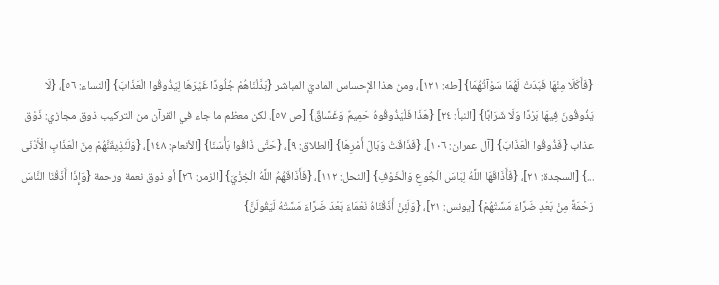{فَأَكَلَا مِنْهَا فَبَدَتْ لَهُمَا سَوْآتُهُمَا} [طه: ١٢١]، ومن هذا الإحساس الماديّ المباشر {بَدَّلْنَاهُمْ جُلُودًا غَيْرَهَا لِيَذُوقُوا الْعَذَابَ} [النساء: ٥٦]، {لَا يَذُوقُونَ فِيهَا بَرْدًا وَلَا شَرَابًا} [النبأ: ٢٤] {هَذَا فَلْيَذُوقُوهُ حَمِيمٌ وَغَسَّاقٌ} [ص ٥٧]. لكن معظم ما جاء في القرآن من التركيب ذوق مجازي: ذَوْق عذاب {فَذُوقُوا الْعَذَابَ} [آل عمران: ١٠٦]، {فَذَاقَتْ وَبَالَ أَمْرِهَا} [الطلاق: ٩]، {حَتَّى ذَاقُوا بَأْسَنَا} [الأنعام: ١٤٨]، {وَلَنُذِيقَنَّهُمْ مِنَ الْعَذَابِ الْأَدْنَى ...} [السجدة: ٢١]، {فَأَذَاقَهَا اللَّهُ لِبَاسَ الْجُوعِ وَالْخَوْفِ} [النحل: ١١٢]، {فَأَذَاقَهُمُ اللَّهُ الْخِزْيَ} [الزمر: ٢٦] أو ذوق نعمة ورحمة {وَإِذَا أَذَقْنَا النَّاسَ رَحْمَةً مِنْ بَعْدِ ضَرَّاءَ مَسَّتْهُمْ} [يونس: ٢١]، {وَلَئِنْ أَذَقْنَاهُ نَعْمَاءَ بَعْدَ ضَرَّاءَ مَسَّتْهُ لَيَقُولَنَّ}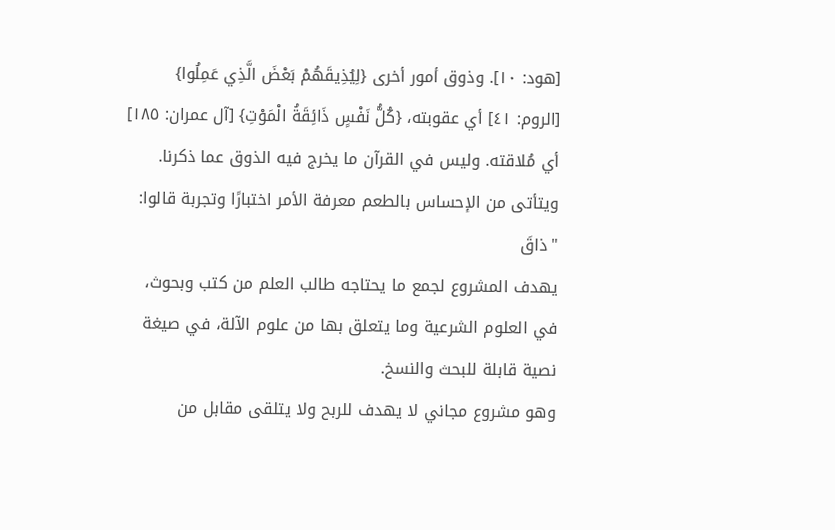[هود: ١٠]. وذوق أمور أخرى {لِيُذِيقَهُمْ بَعْضَ الَّذِي عَمِلُوا} [الروم: ٤١] أي عقوبته، {كُلُّ نَفْسٍ ذَائِقَةُ الْمَوْتِ} [آل عمران: ١٨٥] أي مُلاقته. وليس في القرآن ما يخرج فيه الذوق عما ذكرنا.
ويتأتى من الإحساس بالطعم معرفة الأمر اختبارًا وتجربة قالوا: "ذاقَ
يهدف المشروع لجمع ما يحتاجه طالب العلم من كتب وبحوث، في العلوم الشرعية وما يتعلق بها من علوم الآلة، في صيغة نصية قابلة للبحث والنسخ.
وهو مشروع مجاني لا يهدف للربح ولا يتلقى مقابل من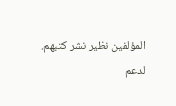المؤلفين نظير نشر كتبهم.
لدعم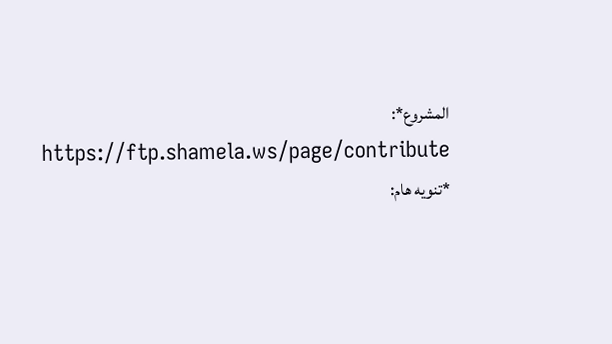المشروع*: https://ftp.shamela.ws/page/contribute
*تنويه هام: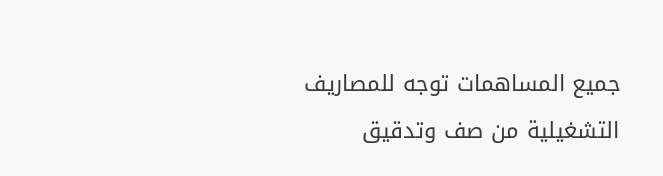جميع المساهمات توجه للمصاريف التشغيلية من صف وتدقيق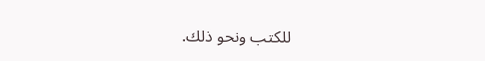للكتب ونحو ذلك.